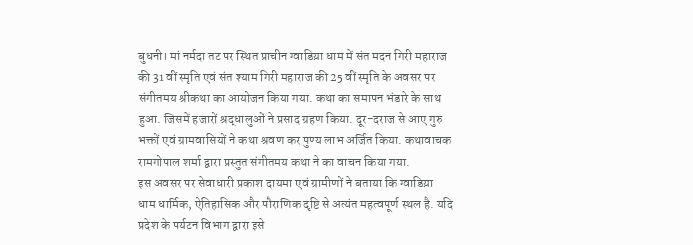बुधनी। मां नर्मदा तट पर स्थित प्राचीन ग्वाडिय़ा धाम में संत मदन गिरी महाराज की 31 वीं स्मृति एवं संत श्याम गिरी महाराज की 25 वीं स्मृति के अवसर पर संगीतमय श्रीकथा का आयोजन किया गया. कथा का समापन भंडारे के साथ हुआ. जिसमें हजारों श्रद्धालुओं ने प्रसाद ग्रहण किया. दूर-दराज से आए गुरु भक्तों एवं ग्रामवासियों ने कथा श्रवण कर पुण्य लाभ अर्जित किया. कथावाचक रामगोपाल शर्मा द्वारा प्रस्तुत संगीतमय कथा ने का वाचन किया गया.
इस अवसर पर सेवाधारी प्रकाश दायमा एवं ग्रामीणों ने बताया कि ग्वाडिय़ा धाम धार्मिक, ऐतिहासिक और पौराणिक दृष्टि से अत्यंत महत्वपूर्ण स्थल है. यदि प्रदेश के पर्यटन विभाग द्वारा इसे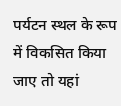पर्यटन स्थल के रूप में विकसित किया जाए तो यहां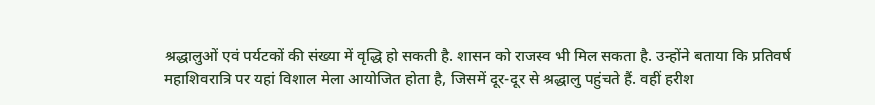श्रद्धालुओं एवं पर्यटकों की संख्या में वृद्धि हो सकती है. शासन को राजस्व भी मिल सकता है. उन्होंने बताया कि प्रतिवर्ष महाशिवरात्रि पर यहां विशाल मेला आयोजित होता है, जिसमें दूर-दूर से श्रद्धालु पहुंचते हैं. वहीं हरीश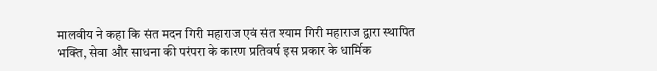मालवीय ने कहा कि संत मदन गिरी महाराज एवं संत श्याम गिरी महाराज द्वारा स्थापित भक्ति, सेवा और साधना की परंपरा के कारण प्रतिवर्ष इस प्रकार के धार्मिक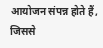आयोजन संपन्न होते हैं, जिससे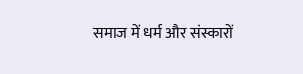समाज में धर्म और संस्कारों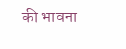की भावना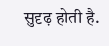सुदृढ़ होती है.